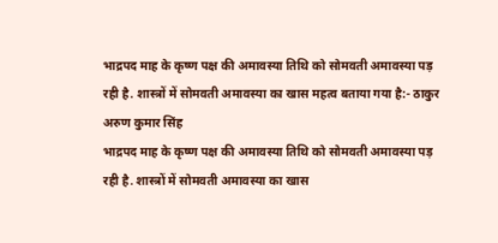भाद्रपद माह के कृष्ण पक्ष की अमावस्या तिथि को सोमवती अमावस्या पड़ रही है. शास्त्रों में सोमवती अमावस्या का खास महत्व बताया गया है:- ठाकुर अरुण कुमार सिंह
भाद्रपद माह के कृष्ण पक्ष की अमावस्या तिथि को सोमवती अमावस्या पड़ रही है. शास्त्रों में सोमवती अमावस्या का खास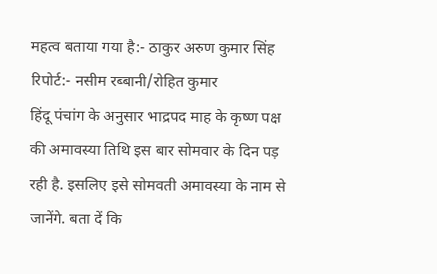महत्व बताया गया है:- ठाकुर अरुण कुमार सिंह
रिपोर्ट:- नसीम रब्बानी/रोहित कुमार
हिंदू पंचांग के अनुसार भाद्रपद माह के कृष्ण पक्ष की अमावस्या तिथि इस बार सोमवार के दिन पड़ रही है. इसलिए इसे सोमवती अमावस्या के नाम से जानेंगे. बता दें कि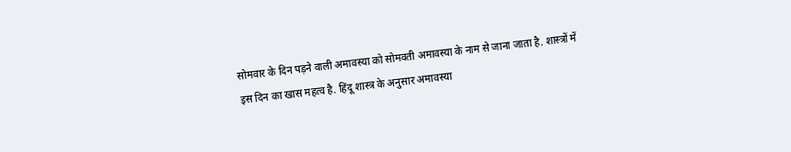सोमवार के दिन पड़ने वाली अमावस्या को सोमवती अमावस्या के नाम से जाना जाता है. शास्त्रों में इस दिन का खास महत्व है. हिंदू शास्त्र के अनुसार अमावस्या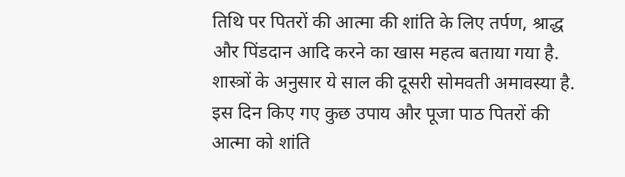तिथि पर पितरों की आत्मा की शांति के लिए तर्पण, श्राद्ध और पिंडदान आदि करने का खास महत्व बताया गया है. शास्त्रों के अनुसार ये साल की दूसरी सोमवती अमावस्या है. इस दिन किए गए कुछ उपाय और पूजा पाठ पितरों की आत्मा को शांति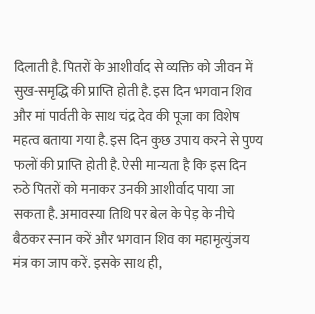दिलाती है. पितरों के आशीर्वाद से व्यक्ति को जीवन में सुख-समृद्धि की प्राप्ति होती है. इस दिन भगवान शिव और मां पार्वती के साथ चंद्र देव की पूजा का विशेष महत्व बताया गया है. इस दिन कुछ उपाय करने से पुण्य फलों की प्राप्ति होती है. ऐसी मान्यता है कि इस दिन रुठे पितरों को मनाकर उनकी आशीर्वाद पाया जा सकता है. अमावस्या तिथि पर बेल के पेड़ के नीचे बैठकर स्नान करें और भगवान शिव का महामृत्युंजय मंत्र का जाप करें. इसके साथ ही,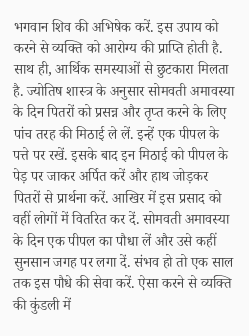भगवान शिव की अभिषेक करें. इस उपाय को करने से व्यक्ति को आरोग्य की प्राप्ति होती है. साथ ही, आर्थिक समस्याओं से छुटकारा मिलता है. ज्योतिष शास्त्र के अनुसार सोमवती अमावस्या के दिन पितरों को प्रसन्न और तृप्त करने के लिए पांच तरह की मिठाई ले लें. इन्हें एक पीपल के पत्ते पर रखें. इसके बाद इन मिठाई को पीपल के पेड़ पर जाकर अर्पित करें और हाथ जोड़कर पितरों से प्रार्थना करें. आखिर में इस प्रसाद को वहीं लोगों में वितरित कर दें. सोमवती अमावस्या के दिन एक पीपल का पौधा लें और उसे कहीं सुनसान जगह पर लगा दें. संभव हो तो एक साल तक इस पौधे की सेवा करें. ऐसा करने से व्यक्ति की कुंडली में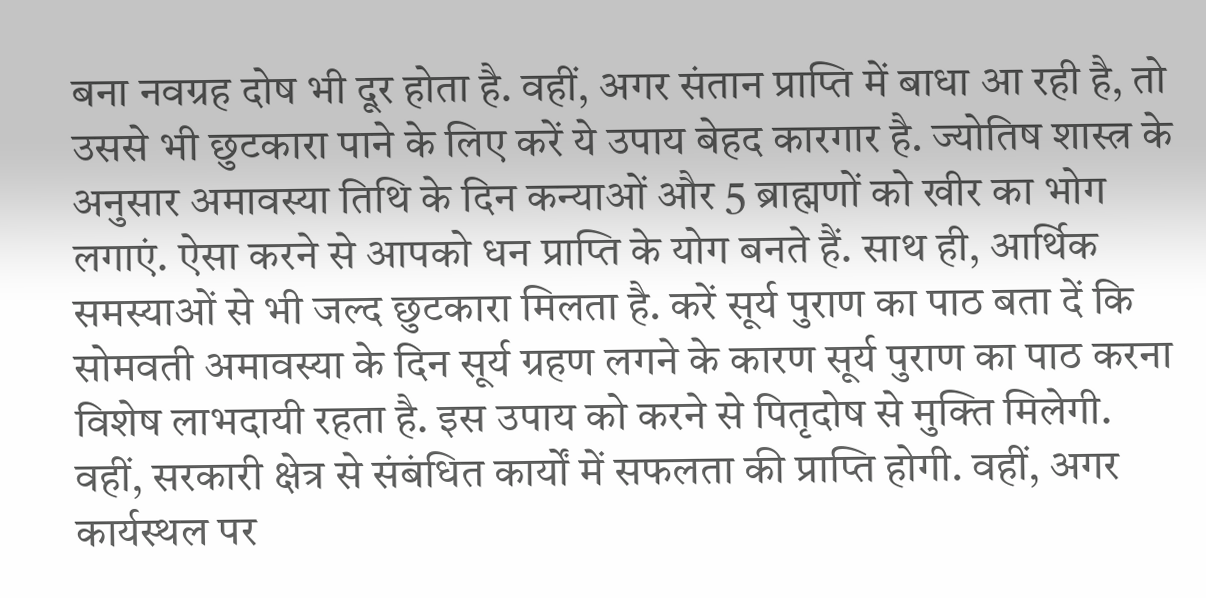बना नवग्रह दोष भी दूर होता है. वहीं, अगर संतान प्राप्ति में बाधा आ रही है, तो उससे भी छुटकारा पाने के लिए करें ये उपाय बेहद कारगार है. ज्योतिष शास्त्र के अनुसार अमावस्या तिथि के दिन कन्याओं और 5 ब्राह्मणों को खीर का भोग लगाएं. ऐसा करने से आपको धन प्राप्ति के योग बनते हैं. साथ ही, आर्थिक समस्याओं से भी जल्द छुटकारा मिलता है. करें सूर्य पुराण का पाठ बता दें कि सोमवती अमावस्या के दिन सूर्य ग्रहण लगने के कारण सूर्य पुराण का पाठ करना विशेष लाभदायी रहता है. इस उपाय को करने से पितृदोष से मुक्ति मिलेगी. वहीं, सरकारी क्षेत्र से संबंधित कार्यों में सफलता की प्राप्ति होगी. वहीं, अगर कार्यस्थल पर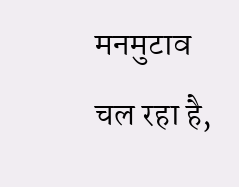मनमुटाव चल रहा है,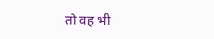तो वह भी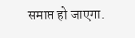समाप्त हो जाएगा.